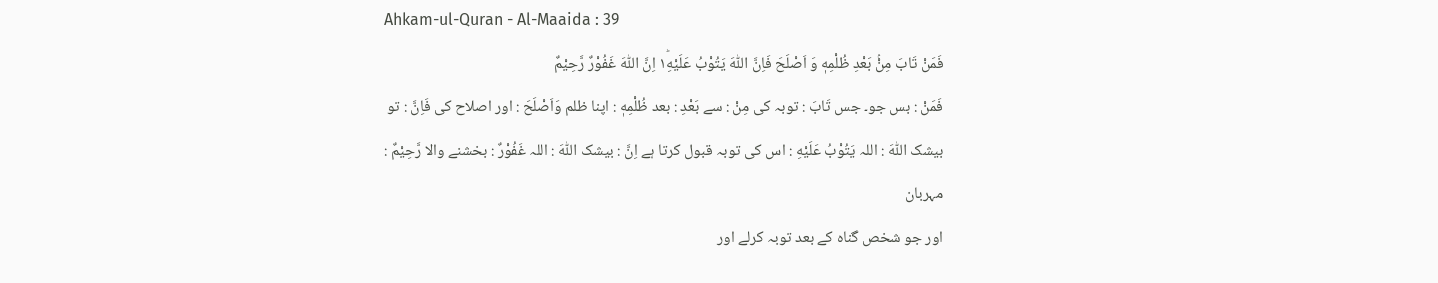Ahkam-ul-Quran - Al-Maaida : 39
فَمَنْ تَابَ مِنْۢ بَعْدِ ظُلْمِهٖ وَ اَصْلَحَ فَاِنَّ اللّٰهَ یَتُوْبُ عَلَیْهِ١ؕ اِنَّ اللّٰهَ غَفُوْرٌ رَّحِیْمٌ
فَمَنْ : بس جو۔ جس تَابَ : توبہ کی مِنْ : سے بَعْدِ : بعد ظُلْمِهٖ : اپنا ظلم وَاَصْلَحَ : اور اصلاح کی فَاِنَّ : تو بیشک اللّٰهَ : اللہ يَتُوْبُ عَلَيْهِ : اس کی توبہ قبول کرتا ہے اِنَّ : بیشک اللّٰهَ : اللہ غَفُوْرٌ : بخشنے والا رَّحِيْمٌ : مہربان
اور جو شخص گناہ کے بعد توبہ کرلے اور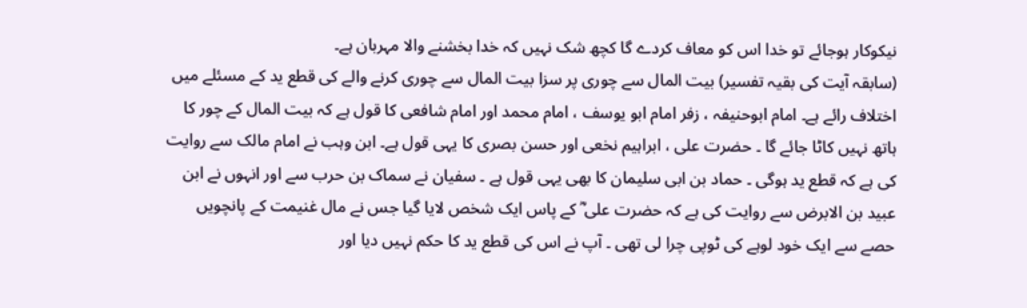نیکوکار ہوجائے تو خدا اس کو معاف کردے گا کچھ شک نہیں کہ خدا بخشنے والا مہربان ہے۔
(سابقہ آیت کی بقیہ تفسیر) بیت المال سے چوری پر سزا بیت المال سے چوری کرنے والے کی قطع ید کے مسئلے میں اختلاف رائے ہے۔ امام ابوحنیفہ ، زفر امام ابو یوسف ، امام محمد اور امام شافعی کا قول ہے کہ بیت المال کے چور کا ہاتھ نہیں کاٹا جائے گا ۔ حضرت علی ، ابراہیم نخعی اور حسن بصری کا یہی قول ہے۔ ابن وہب نے امام مالک سے روایت کی ہے کہ قطع ید ہوگی ۔ حماد بن ابی سلیمان کا بھی یہی قول ہے ۔ سفیان نے سماک بن حرب سے اور انہوں نے ابن عبید بن الابرض سے روایت کی ہے کہ حضرت علی ؓ کے پاس ایک شخص لایا گیا جس نے مال غنیمت کے پانچویں حصے سے ایک خود لوہے کی ٹوپی چرا لی تھی ۔ آپ نے اس کی قطع ید کا حکم نہیں دیا اور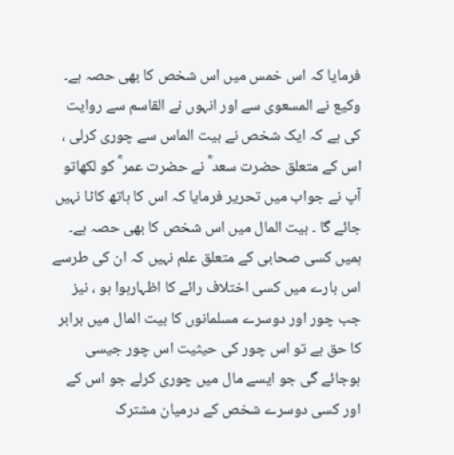فرمایا کہ اس خمس میں اس شخص کا بھی حصہ ہے۔ وکیع نے المسعوی سے اور انہوں نے القاسم سے روایت کی ہے کہ ایک شخص نے بیت الماس سے چوری کرلی ، اس کے متعلق حضرت سعد ؓ نے حضرت عمر ؓ کو لکھاتو آپ نے جواب میں تحریر فرمایا کہ اس کا ہاتھ کاٹا نہیں جائے گا ۔ بیت المال میں اس شخص کا بھی حصہ ہے۔ ہمیں کسی صحابی کے متعلق علم نہیں کہ ان کی طرسے اس بارے میں کسی اختلاف رائے کا اظہارہوا ہو ، نیز جب چور اور دوسرے مسلمانوں کا بیت المال میں برابر کا حق ہے تو اس چور کی حیثیت اس چور جیسی ہوجائے گی جو ایسے مال میں چوری کرلے جو اس کے اور کسی دوسرے شخص کے درمیان مشترک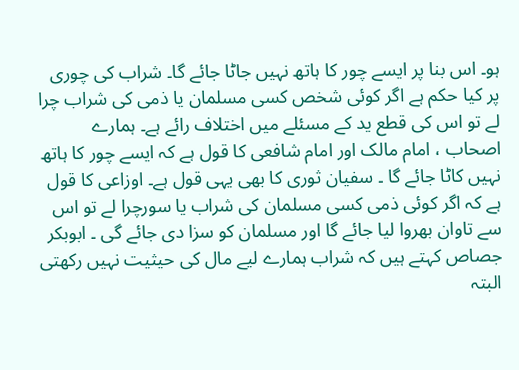ہو۔ اس بنا پر ایسے چور کا ہاتھ نہیں جاٹا جائے گا۔ شراب کی چوری پر کیا حکم ہے اگر کوئی شخص کسی مسلمان یا ذمی کی شراب چرا لے تو اس کی قطع ید کے مسئلے میں اختلاف رائے ہے۔ ہمارے اصحاب ، امام مالک اور امام شافعی کا قول ہے کہ ایسے چور کا ہاتھ نہیں کاٹا جائے گا ۔ سفیان ثوری کا بھی یہی قول ہے۔ اوزاعی کا قول ہے کہ اگر کوئی ذمی کسی مسلمان کی شراب یا سورچرا لے تو اس سے تاوان بھروا لیا جائے گا اور مسلمان کو سزا دی جائے گی ۔ ابوبکر جصاص کہتے ہیں کہ شراب ہمارے لیے مال کی حیثیت نہیں رکھتی البتہ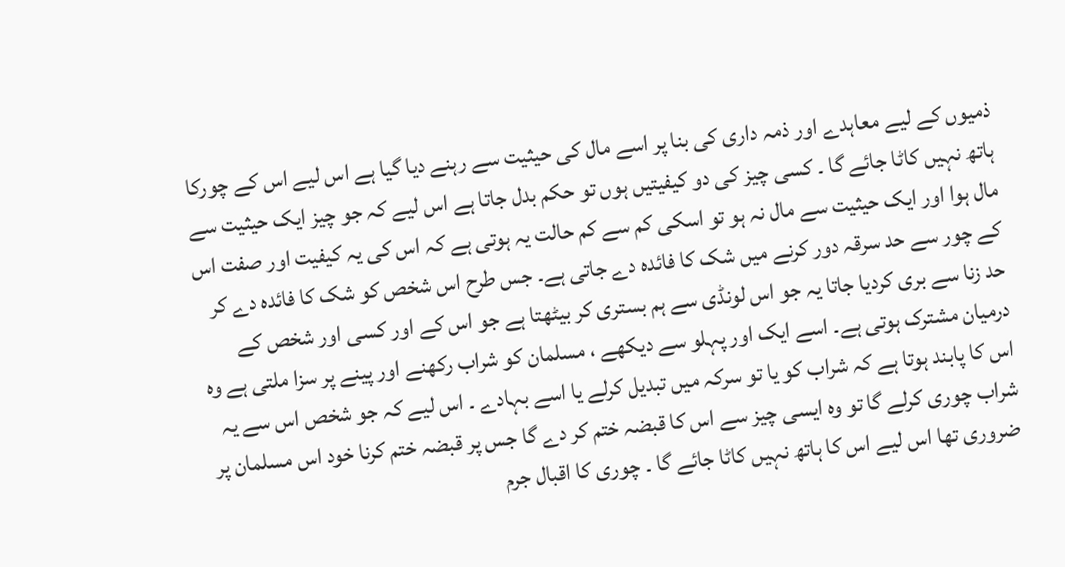ذمیوں کے لیے معاہدے اور ذمہ داری کی بنا پر اسے مال کی حیثیت سے رہنے دیا گیا ہے اس لیے اس کے چورکا ہاتھ نہیں کاٹا جائے گا ۔ کسی چیز کی دو کیفیتیں ہوں تو حکم بدل جاتا ہے اس لیے کہ جو چیز ایک حیثیت سے مال ہوا اور ایک حیثیت سے مال نہ ہو تو اسکی کم سے کم حالت یہ ہوتی ہے کہ اس کی یہ کیفیت اور صفت اس کے چور سے حد سرقہ دور کرنے میں شک کا فائدہ دے جاتی ہے۔ جس طرح اس شخص کو شک کا فائدہ دے کر حد زنا سے بری کردیا جاتا یہ جو اس لونڈی سے ہم بستری کر بیٹھتا ہے جو اس کے اور کسی اور شخص کے درمیان مشترک ہوتی ہے۔ اسے ایک اور پہلو سے دیکھے ، مسلمان کو شراب رکھنے اور پینے پر سزا ملتی ہے وہ اس کا پابند ہوتا ہے کہ شراب کو یا تو سرکہ میں تبدیل کرلے یا اسے بہادے ۔ اس لیے کہ جو شخص اس سے یہ شراب چوری کرلے گا تو وہ ایسی چیز سے اس کا قبضہ ختم کر دے گا جس پر قبضہ ختم کرنا خود اس مسلمان پر ضروری تھا اس لیے اس کا ہاتھ نہیں کاٹا جائے گا ۔ چوری کا اقبال جرم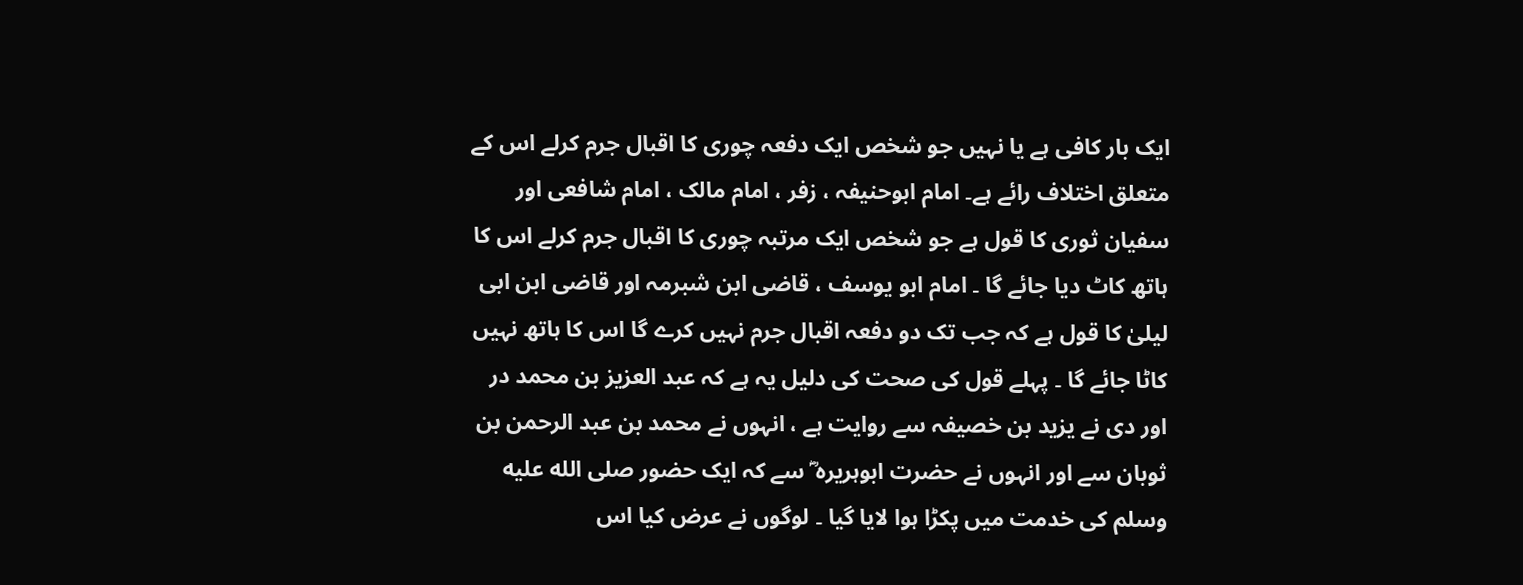ایک بار کافی ہے یا نہیں جو شخص ایک دفعہ چوری کا اقبال جرم کرلے اس کے متعلق اختلاف رائے ہے۔ امام ابوحنیفہ ، زفر ، امام مالک ، امام شافعی اور سفیان ثوری کا قول ہے جو شخص ایک مرتبہ چوری کا اقبال جرم کرلے اس کا ہاتھ کاٹ دیا جائے گا ۔ امام ابو یوسف ، قاضی ابن شبرمہ اور قاضی ابن ابی لیلیٰ کا قول ہے کہ جب تک دو دفعہ اقبال جرم نہیں کرے گا اس کا ہاتھ نہیں کاٹا جائے گا ۔ پہلے قول کی صحت کی دلیل یہ ہے کہ عبد العزیز بن محمد در اور دی نے یزید بن خصیفہ سے روایت ہے ، انہوں نے محمد بن عبد الرحمن بن ثوبان سے اور انہوں نے حضرت ابوہریرہ ؓ سے کہ ایک حضور صلى الله عليه وسلم کی خدمت میں پکڑا ہوا لایا گیا ۔ لوگوں نے عرض کیا اس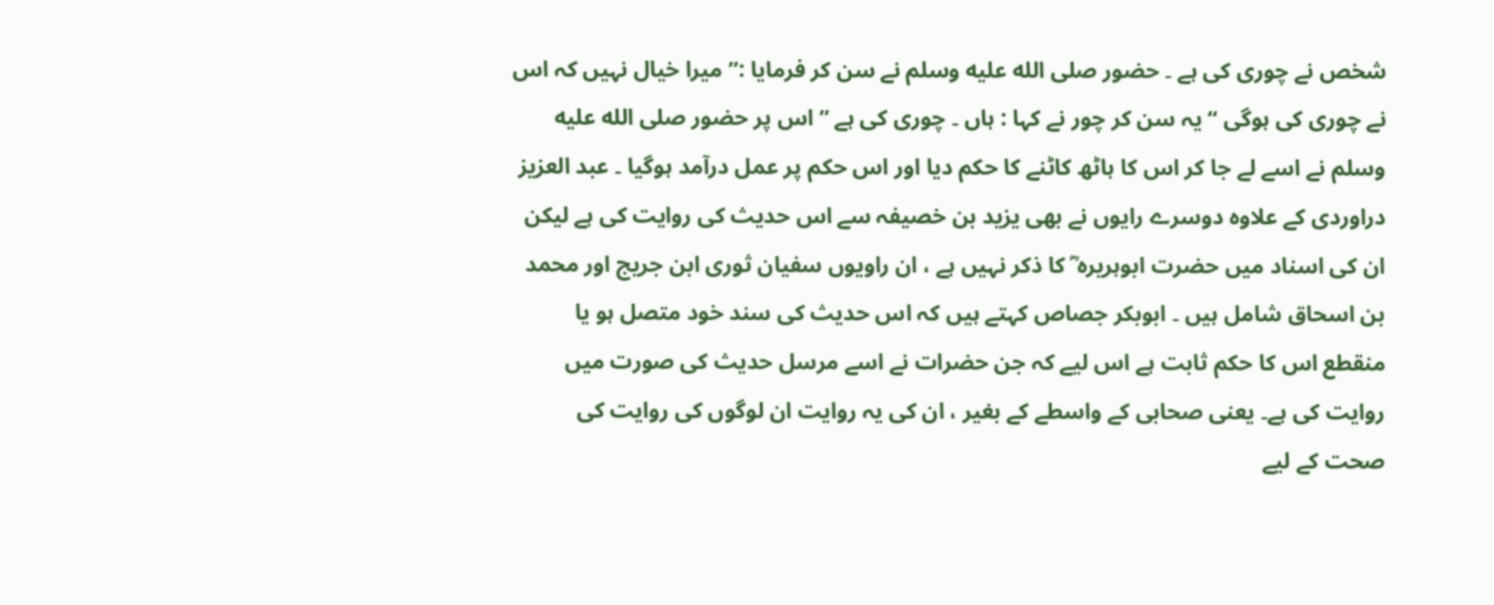شخص نے چوری کی ہے ۔ حضور صلى الله عليه وسلم نے سن کر فرمایا :” میرا خیال نہیں کہ اس نے چوری کی ہوگی “ یہ سن کر چور نے کہا : ہاں ۔ چوری کی ہے ” اس پر حضور صلى الله عليه وسلم نے اسے لے جا کر اس کا ہاٹھ کاٹنے کا حکم دیا اور اس حکم پر عمل درآمد ہوگیا ۔ عبد العزیز دراوردی کے علاوہ دوسرے رایوں نے بھی یزید بن خصیفہ سے اس حدیث کی روایت کی ہے لیکن ان کی اسناد میں حضرت ابوہریرہ ؓ کا ذکر نہیں ہے ، ان راویوں سفیان ثوری ابن جریج اور محمد بن اسحاق شامل ہیں ۔ ابوبکر جصاص کہتے ہیں کہ اس حدیث کی سند خود متصل ہو یا منقطع اس کا حکم ثابت ہے اس لیے کہ جن حضرات نے اسے مرسل حدیث کی صورت میں روایت کی ہے۔ یعنی صحابی کے واسطے کے بغیر ، ان کی یہ روایت ان لوگوں کی روایت کی صحت کے لیے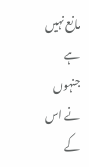مانع نہیں ہے جنہوں نے اس کے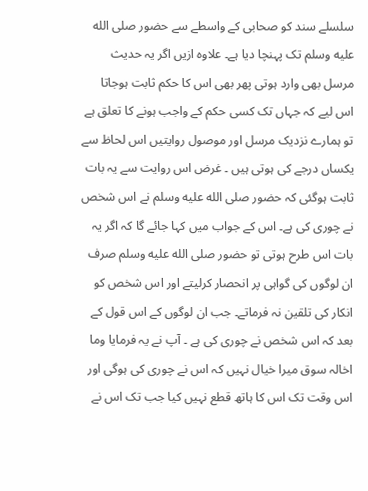سلسلے سند کو صحابی کے واسطے سے حضور صلى الله عليه وسلم تک پہنچا دیا ہے۔ علاوہ ازیں اگر یہ حدیث مرسل بھی وارد ہوتی پھر بھی اس کا حکم ثابت ہوجاتا اس لیے کہ جہاں تک کسی حکم کے واجب ہونے کا تعلق ہے تو ہمارے نزدیک مرسل اور موصول روایتیں اس لحاظ سے یکساں درجے کی ہوتی ہیں ۔ غرض اس روایت سے یہ بات ثابت ہوگئی کہ حضور صلى الله عليه وسلم نے اس شخص نے چوری کی ہے۔ اس کے جواب میں کہا جائے گا کہ اگر یہ بات اس طرح ہوتی تو حضور صلى الله عليه وسلم صرف ان لوگوں کی گواہی پر انحصار کرلیتے اور اس شخص کو انکار کی تلقین نہ فرماتے۔ جب ان لوگوں کے اس قول کے بعد کہ اس شخص نے چوری کی ہے ۔ آپ نے یہ فرمایا وما اخالہ سوق میرا خیال نہیں کہ اس نے چوری کی ہوگی اور اس وقت تک اس کا ہاتھ قطع نہیں کیا جب تک اس نے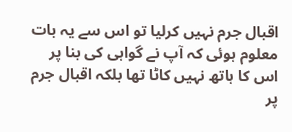اقبال جرم نہیں کرلیا تو اس سے یہ بات معلوم ہوئی کہ آپ نے گواہی کی بنا پر اس کا ہاتھ نہیں کاٹا تھا بلکہ اقبال جرم پر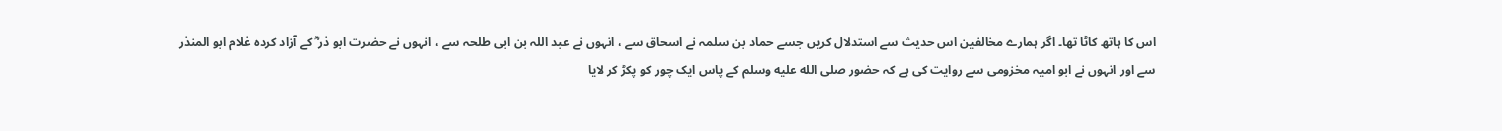اس کا ہاتھ کاٹا تھا۔ اگر ہمارے مخالفین اس حدیث سے استدلال کریں جسے حماد بن سلمہ نے اسحاق سے ، انہوں نے عبد اللہ بن ابی طلحہ سے ، انہوں نے حضرت ابو ذر ؓ کے آزاد کردہ غلام ابو المنذر سے اور انہوں نے ابو امیہ مخزومی سے روایت کی ہے کہ حضور صلى الله عليه وسلم کے پاس ایک چور کو پکڑ کر لایا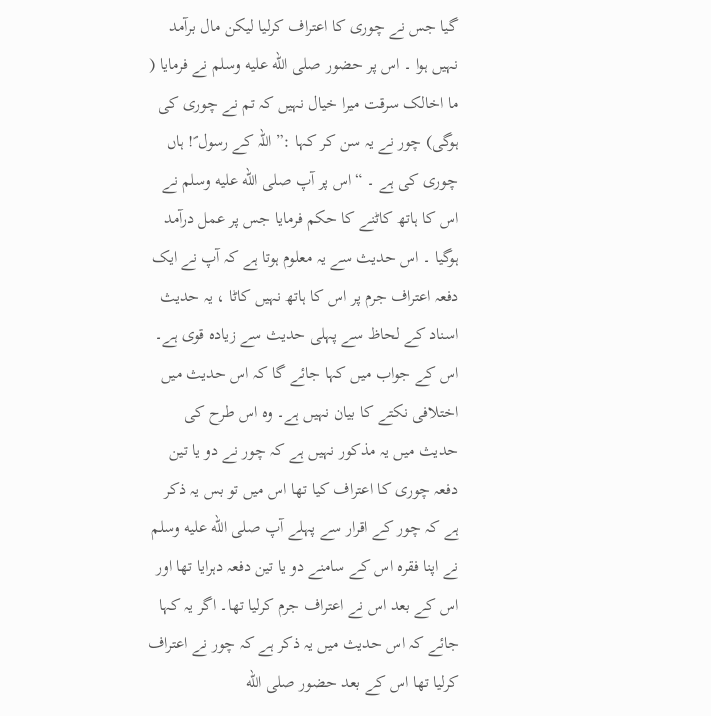گیا جس نے چوری کا اعتراف کرلیا لیکن مال برآمد نہیں ہوا ۔ اس پر حضور صلى الله عليه وسلم نے فرمایا ( ما اخالک سرقت میرا خیال نہیں کہ تم نے چوری کی ہوگی) چور نے یہ سن کر کہا :” اللہ کے رسول ؐ! ہاں چوری کی ہے ۔ “ اس پر آپ صلى الله عليه وسلم نے اس کا ہاتھ کاٹنے کا حکم فرمایا جس پر عمل درآمد ہوگیا ۔ اس حدیث سے یہ معلوم ہوتا ہے کہ آپ نے ایک دفعہ اعتراف جرم پر اس کا ہاتھ نہیں کاٹا ، یہ حدیث اسناد کے لحاظ سے پہلی حدیث سے زیادہ قوی ہے۔ اس کے جواب میں کہا جائے گا کہ اس حدیث میں اختلافی نکتے کا بیان نہیں ہے۔ وہ اس طرح کی حدیث میں یہ مذکور نہیں ہے کہ چور نے دو یا تین دفعہ چوری کا اعتراف کیا تھا اس میں تو بس یہ ذکر ہے کہ چور کے اقرار سے پہلے آپ صلى الله عليه وسلم نے اپنا فقرہ اس کے سامنے دو یا تین دفعہ دہرایا تھا اور اس کے بعد اس نے اعتراف جرم کرلیا تھا۔ اگر یہ کہا جائے کہ اس حدیث میں یہ ذکر ہے کہ چور نے اعتراف کرلیا تھا اس کے بعد حضور صلى الله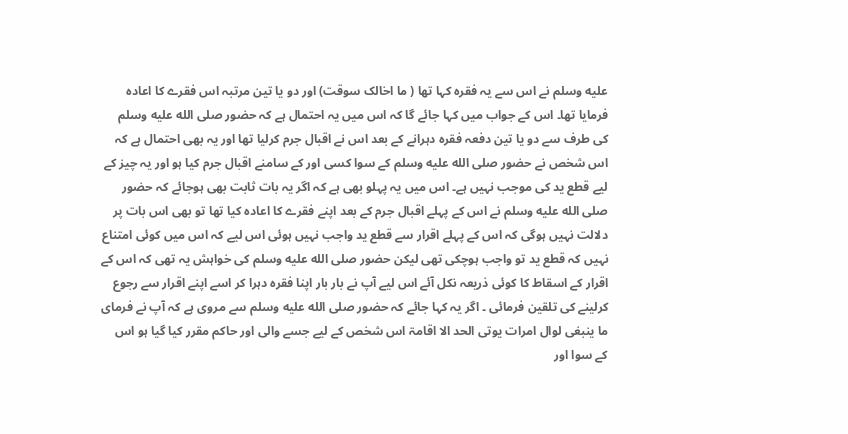عليه وسلم نے اس سے یہ فقرہ کہا تھا ( ما اخالک سوقت) اور دو یا تین مرتبہ اس فقرے کا اعادہ فرمایا تھا۔ اس کے جواب میں کہا جائے گا کہ اس میں یہ احتمال ہے کہ حضور صلى الله عليه وسلم کی طرف سے دو یا تین دفعہ فقرہ دہرانے کے بعد اس نے اقبال جرم کرلیا تھا اور یہ بھی احتمال ہے کہ اس شخص نے حضور صلى الله عليه وسلم کے سوا کسی اور کے سامنے اقبال جرم کیا ہو اور یہ چیز کے لیے قطع ید کی موجب نہیں ہے۔ اس میں یہ پہلو بھی ہے کہ اگر یہ بات ثابت بھی ہوجائے کہ حضور صلى الله عليه وسلم نے اس کے پہلے اقبال جرم کے بعد اپنے فقرے کا اعادہ کیا تھا تو بھی اس بات پر دلالت نہیں ہوگی کہ اس کے پہلے اقرار سے قطع ید واجب نہیں ہوئی اس لیے کہ اس میں کوئی امتناع نہیں کہ قطع ید تو واجب ہوچکی تھی لیکن حضور صلى الله عليه وسلم کی خواہش یہ تھی کہ اس کے اقرار کے اسقاط کا کوئی ذریعہ نکل آئے اس لیے آپ نے بار بار اپنا فقرہ دہرا کر اسے اپنے اقرار سے رجوع کرلینے کی تلقین فرمائی ۔ اگر یہ کہا جائے کہ حضور صلى الله عليه وسلم سے مروی ہے کہ آپ نے فرمای ما ینبغی لوال امرات یوتی الحد الا اقامۃ اس شخص کے لیے جسے والی اور حاکم مقرر کیا گیا ہو اس کے سوا اور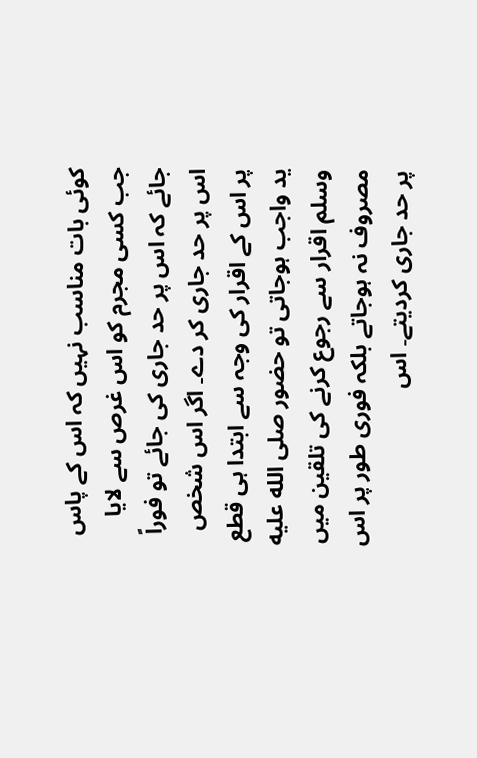کوئی بات مناسب نہیں کہ اس کے پاس جب کسی مجرم کو اس غرص سے لایا جائے کہ اس پر حد جاری کی جائے تو فوراً اس پر حد جاری کر دے۔ اگر اس شخص پر اس کے اقرار کی وجہ سے ابتدا ہی قطع ید واجب ہوجاتی تو حضور صلى الله عليه وسلم اقرار سے رجوع کرنے کی تلقین میں مصروف نہ ہوجاتے بلکہ فوری طور پر اس پر حد جاری کردیتے۔ اس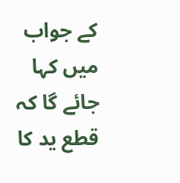کے جواب میں کہا جائے گا کہ قطع ید کا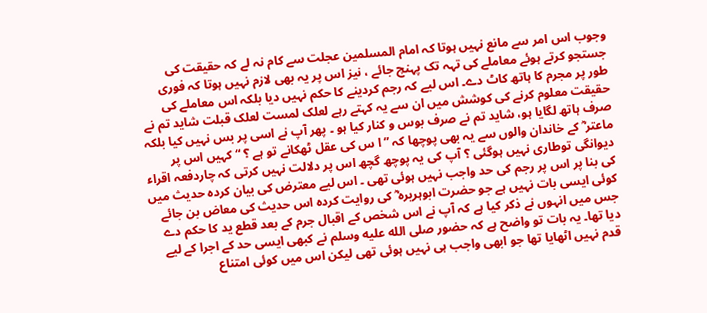وجوب اس امر سے مانع نہیں ہوتا کہ امام المسلمین عجلت سے کام نہ لے کہ حقیقت کی جستجو کرتے ہوئے معاملے کی تہہ تک پہنچ جائے ، نیز اس پر یہ بھی لازم نہیں ہوتا کہ فوری طور پر مجرم کا ہاتھ کاٹ دے۔ اس لیے کہ رجم کردینے کا حکم نہیں دیا بلکہ اس معاملے کی حقیقت معلوم کرنے کی کوشش میں ان سے یہ کہتے رہے لعلک لمست لعلک قبلت شاید تم نے صرف ہاتھ لگایا ہو، شاید تم نے صرف بوس و کنار کیا ہو ۔ پھر آپ نے اسی پر بس نہیں کیا بلکہ ماعتر ؓ کے خاندان والوں سے یہ بھی پوچھا کہ ” ا س کی عقل ٹھکانے تو ہے ؟ “ کہیں اس پر دیوانگی توطاری نہیں ہوگئی ؟ آپ کی یہ پوچھ گچھ اس پر دلالت نہیں کرتی کہ چاردفعہ اقراء کی بنا پر اس پر رجم کی حد واجب نہیں ہوئی تھی ۔ اس لیے معترض کی بیان کردہ حدیث میں کوئی ایسی بات نہیں ہے جو حضرت ابوہریرہ ؓ کی روایت کردہ اس حدیث کی معاض بن جائے جس میں انہوں نے ذکر کیا ہے کہ آپ نے اس شخص کے اقبال جرم کے بعد قطع ید کا حکم دے دیا تھا۔ یہ بات تو واضح ہے کہ حضور صلى الله عليه وسلم نے کبھی ایسی حد کے اجرا کے لیے قدم نہیں اٹھایا تھا جو ابھی واجب ہی نہیں ہوئی تھی لیکن اس میں کوئی امتناع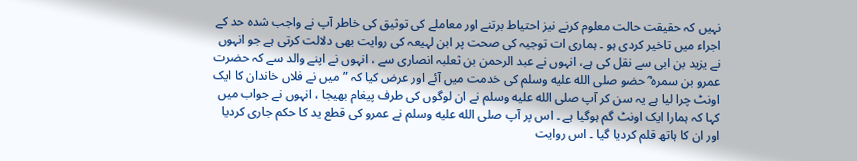نہیں کہ حقیقت حالت معلوم کرنے نیز احتیاط برتنے اور معاملے کی توثیق کی خاطر آپ نے واجب شدہ حد کے اجراء میں تاخیر کردی ہو ۔ ہماری ات توجیہ کی صحت پر ابن لہیعہ کی روایت بھی دلالت کرتی ہے جو انہوں نے یزید بن ابی سے نقل کی ہے، انہوں نے عبد الرحمن بن ثعلبہ انصاری سے ، انہوں نے اپنے والد سے کہ حضرت عمرو بن سمرہ ؓ حضو صلى الله عليه وسلم کی خدمت میں آئے اور عرض کیا کہ ” میں نے فلاں خاندان کا ایک اونٹ چرا لیا ہے یہ سن کر آپ صلى الله عليه وسلم نے ان لوگوں کی طرف پیغام بھیجا ، انہوں نے جواب میں کہا کہ ہمارا ایک اونٹ گم ہوگیا ہے ۔ اس پر آپ صلى الله عليه وسلم نے عمرو کی قطع ید کا حکم جاری کردیا اور ان کا ہاتھ قلم کردیا گیا ۔ اس روایت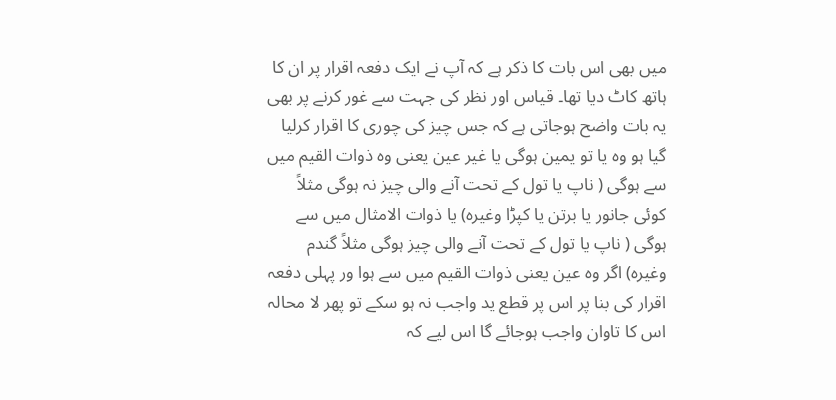میں بھی اس بات کا ذکر ہے کہ آپ نے ایک دفعہ اقرار پر ان کا ہاتھ کاٹ دیا تھا۔ قیاس اور نظر کی جہت سے غور کرنے پر بھی یہ بات واضح ہوجاتی ہے کہ جس چیز کی چوری کا اقرار کرلیا گیا ہو وہ یا تو یمین ہوگی یا غیر عین یعنی وہ ذوات القیم میں سے ہوگی ( ناپ یا تول کے تحت آنے والی چیز نہ ہوگی مثلاً کوئی جانور یا برتن یا کپڑا وغیرہ) یا ذوات الامثال میں سے ہوگی ( ناپ یا تول کے تحت آنے والی چیز ہوگی مثلاً گندم وغیرہ) اگر وہ عین یعنی ذوات القیم میں سے ہوا ور پہلی دفعہ اقرار کی بنا پر اس پر قطع ید واجب نہ ہو سکے تو پھر لا محالہ اس کا تاوان واجب ہوجائے گا اس لیے کہ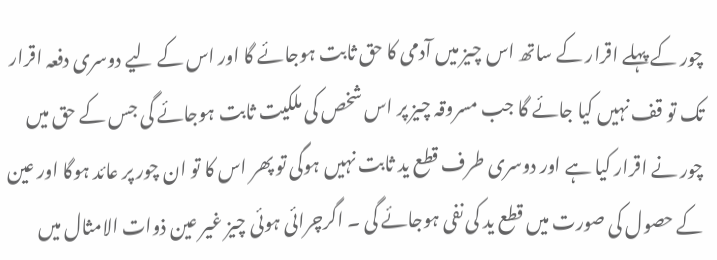چور کے پہلے اقرار کے ساتھ اس چیز میں آدمی کا حق ثابت ہوجائے گا اور اس کے لیے دوسری دفعہ اقرار تک تو قف نہیں کیا جائے گا جب مسروقہ چیز پر اس شخص کی ملکیت ثابت ہوجائے گی جس کے حق میں چور نے اقرار کیا ہے اور دوسری طرف قطع ید ثابت نہیں ہوگی تو پھر اس کا تو ان چور پر عائد ہوگا اور عین کے حصول کی صورت میں قطع ید کی نفی ہوجائے گی ۔ اگرچرائی ہوئی چیز غیر عین ذوات الامثال میں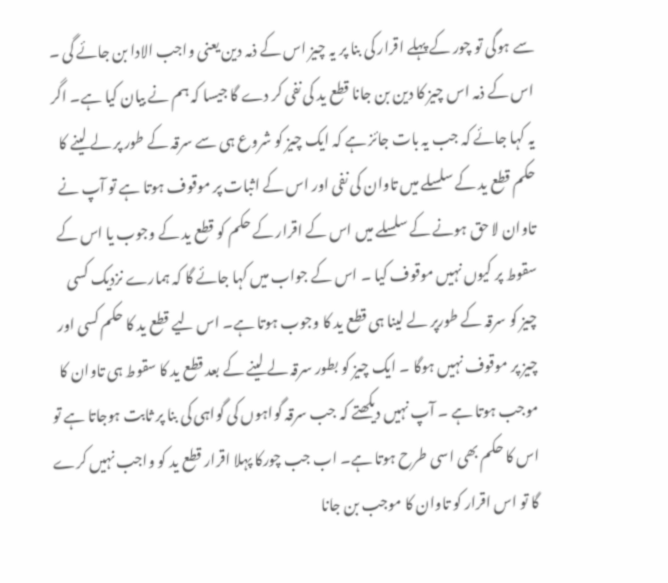سے ہوگی تو چور کے پہلے اقرار کی بنا پر یہ چیز اس کے ذمہ دین یعنی واجب الادا بن جائے گی ۔ اس کے ذمہ اس چیز کا دین بن جانا قطع ید کی نفی کر دے گا جیسا کہ ہم نے بیان کیا ہے۔ اگر یہ کہا جائے کہ جب یہ بات جائز ہے کہ ایک چیز کو شروع ہی سے سرقہ کے طور پر لے لینے کا حکم قطع ید کے سلسلے میں تاوان کی نفی اور اس کے اثبات پر موقوف ہوتا ہے تو آپ نے تاوان لا حق ہونے کے سلسلے میں اس کے اقرار کے حکم کو قطع ید کے وجوب یا اس کے سقوط پر کیوں نہیں موقوف کیا ۔ اس کے جواب میں کہا جائے گا کہ ہمارے نزدیک کسی چیز کو سرقہ کے طورپر لے لینا ہی قطع ید کا وجوب ہوتا ہے۔ اس لیے قطع ید کا حکم کسی اور چیز پر موقوف نہیں ہوگا ۔ ایک چیز کو بطور سرقہ لے لینے کے بعد قطع ید کا سقوط ہی تاوان کا موجب ہوتا ہے ۔ آپ نہیں دیکھتے کہ جب سرقہ گواہوں کی گواہی کی بنا پر ثابت ہوجاتا ہے تو اس کا حکم بھی اسی طرح ہوتا ہے۔ اب جب چورکا پہلا اقرار قطع ید کو واجب نہیں کرے گا تو اس اقرار کو تاوان کا موجب بن جانا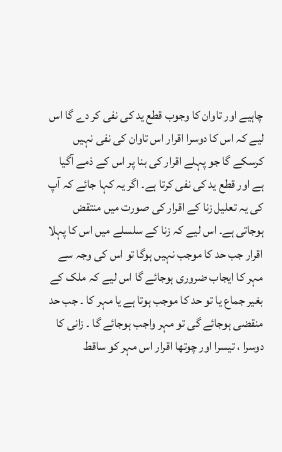چاہیے اور تاوان کا وجوب قطع ید کی نفی کر دے گا اس لیے کہ اس کا دوسرا اقرار اس تاوان کی نفی نہیں کرسکے گا جو پہلے اقرار کی بنا پر اس کے ذمے آگیا ہے اور قطع ید کی نفی کرتا ہے۔ اگر یہ کہا جائے کہ آپ کی یہ تعلیل زنا کے اقرار کی صورت میں منتقض ہوجاتی ہے۔ اس لیے کہ زنا کے سلسلے میں اس کا پہلا اقرار جب حد کا موجب نہیں ہوگا تو اس کی وجہ سے مہر کا ایجاب ضروری ہوجائے گا اس لیے کہ ملک کے بغیر جماع یا تو حد کا موجب ہوتا ہے یا مہر کا ۔ جب حد منقضی ہوجائے گی تو مہر واجب ہوجائے گا ۔ زانی کا دوسرا ، تیسرا اور چوتھا اقرار اس مہر کو ساقط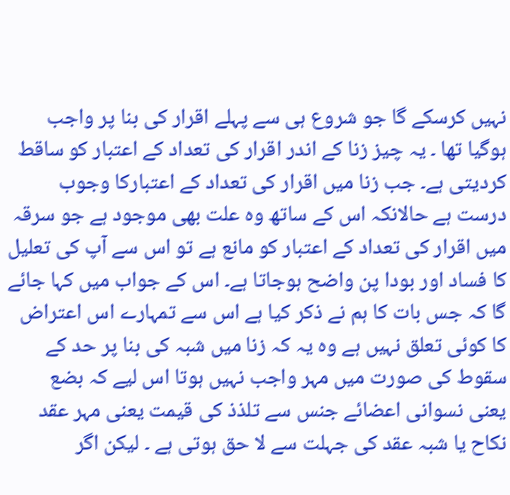نہیں کرسکے گا جو شروع ہی سے پہلے اقرار کی بنا پر واجب ہوگیا تھا ۔ یہ چیز زنا کے اندر اقرار کی تعداد کے اعتبار کو ساقط کردیتی ہے۔ جب زنا میں اقرار کی تعداد کے اعتبارکا وجوب درست ہے حالانکہ اس کے ساتھ وہ علت بھی موجود ہے جو سرقہ میں اقرار کی تعداد کے اعتبار کو مانع ہے تو اس سے آپ کی تعلیل کا فساد اور بودا پن واضح ہوجاتا ہے۔ اس کے جواب میں کہا جائے گا کہ جس بات کا ہم نے ذکر کیا ہے اس سے تمہارے اس اعتراض کا کوئی تعلق نہیں ہے وہ یہ کہ زنا میں شبہ کی بنا پر حد کے سقوط کی صورت میں مہر واجب نہیں ہوتا اس لیے کہ بضع یعنی نسوانی اعضائے جنس سے تلذذ کی قیمت یعنی مہر عقد نکاح یا شبہ عقد کی جہلت سے لا حق ہوتی ہے ۔ لیکن اگر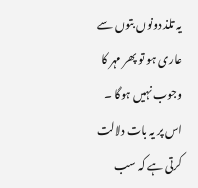یہ تلذ دونوں بتوں سے عاری ہو تو پھر مہر کا وجوب نہیں ہوگا ۔ اس پر یہ بات دلالت کرتی ہے کہ سب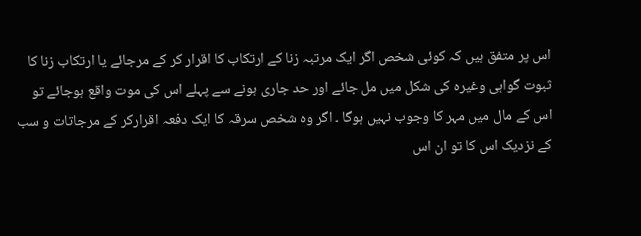اس پر متفق ہیں کہ کوئی شخص اگر ایک مرتبہ زنا کے ارتکاب کا اقرار کر کے مرجائے یا ارتکاب زنا کا ثبوت گواہی وغیرہ کی شکل میں مل جائے اور حد جاری ہونے سے پہلے اس کی موت واقع ہوجائے تو اس کے مال میں مہر کا وجوب نہیں ہوگا ۔ اگر وہ شخص سرقہ کا ایک دفعہ اقرارکر کے مرجاتات و سب کے نزدیک اس کا تو ان اس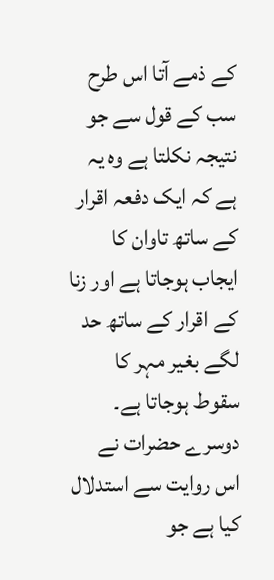کے ذمے آتا اس طرح سب کے قول سے جو نتیجہ نکلتا ہے وہ یہ ہے کہ ایک دفعہ اقرار کے ساتھ تاوان کا ایجاب ہوجاتا ہے اور زنا کے اقرار کے ساتھ حد لگے بغیر مہر کا سقوط ہوجاتا ہے۔ دوسرے حضرات نے اس روایت سے استدلال کیا ہے جو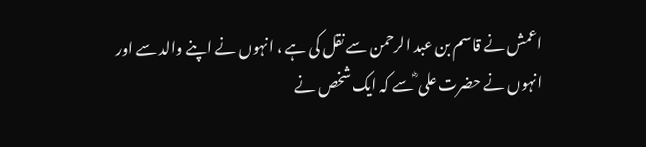اعمش نے قاسم بن عبد الرحمن سے نقل کی ہے ، انہوں نے اپنے والد سے اور انہوں نے حضرت علی ؓ سے کہ ایک شخص نے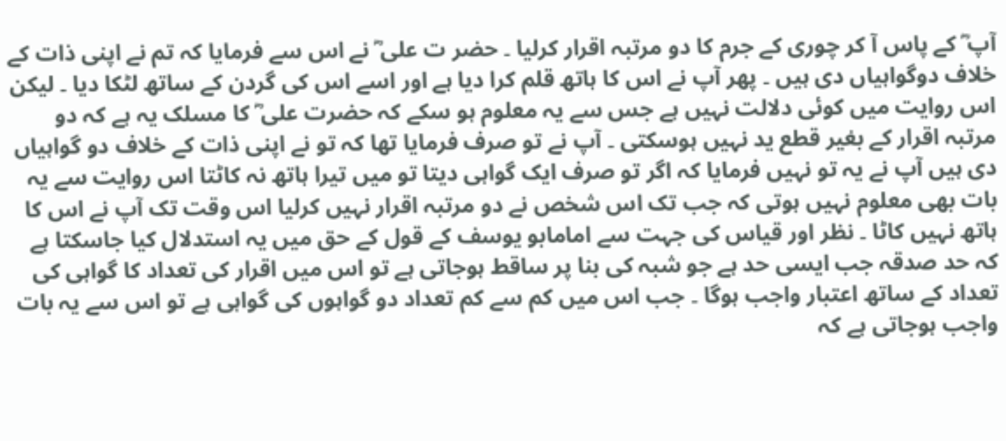آپ ؓ کے پاس آ کر چوری کے جرم کا دو مرتبہ اقرار کرلیا ۔ حضر ت علی ؓ نے اس سے فرمایا کہ تم نے اپنی ذات کے خلاف دوگواہیاں دی ہیں ۔ پھر آپ نے اس کا ہاتھ قلم کرا دیا ہے اور اسے اس کی گردن کے ساتھ لٹکا دیا ۔ لیکن اس روایت میں کوئی دلالت نہیں ہے جس سے یہ معلوم ہو سکے کہ حضرت علی ؓ کا مسلک یہ ہے کہ دو مرتبہ اقرار کے بغیر قطع ید نہیں ہوسکتی ۔ آپ نے تو صرف فرمایا تھا کہ تو نے اپنی ذات کے خلاف دو گواہیاں دی ہیں آپ نے یہ تو نہیں فرمایا کہ اگر تو صرف ایک گواہی دیتا تو میں تیرا ہاتھ نہ کاٹتا اس روایت سے یہ بات بھی معلوم نہیں ہوتی کہ جب تک اس شخص نے دو مرتبہ اقرار نہیں کرلیا اس وقت تک آپ نے اس کا ہاتھ نہیں کاٹا ۔ نظر اور قیاس کی جہت سے امامابو یوسف کے قول کے حق میں یہ استدلال کیا جاسکتا ہے کہ حد صدقہ جب ایسی حد ہے جو شبہ کی بنا پر ساقط ہوجاتی ہے تو اس میں اقرار کی تعداد کا گواہی کی تعداد کے ساتھ اعتبار واجب ہوگا ۔ جب اس میں کم سے کم تعداد دو گواہوں کی گواہی ہے تو اس سے یہ بات واجب ہوجاتی ہے کہ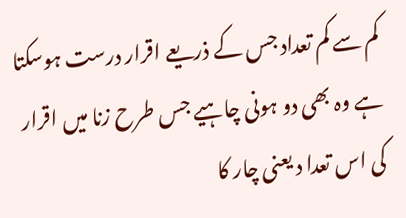کم سے کم تعداد جس کے ذریعے اقرار درست ہوسکتا ہے وہ بھی دو ہونی چاہیے جس طرح زنا میں اقرار کی اس تعدا د یعنی چار کا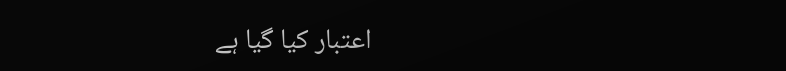اعتبار کیا گیا ہے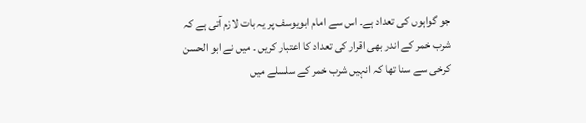جو گواہوں کی تعداد ہے۔ اس سے امام ابویوسف پر یہ بات لازم آتی ہے کہ شرب خمر کے اندر بھی اقرار کی تعداد کا اعتبار کریں ۔ میں نے ابو الحسن کرخی سے سنا تھا کہ انہیں شرب خمر کے سلسلے میں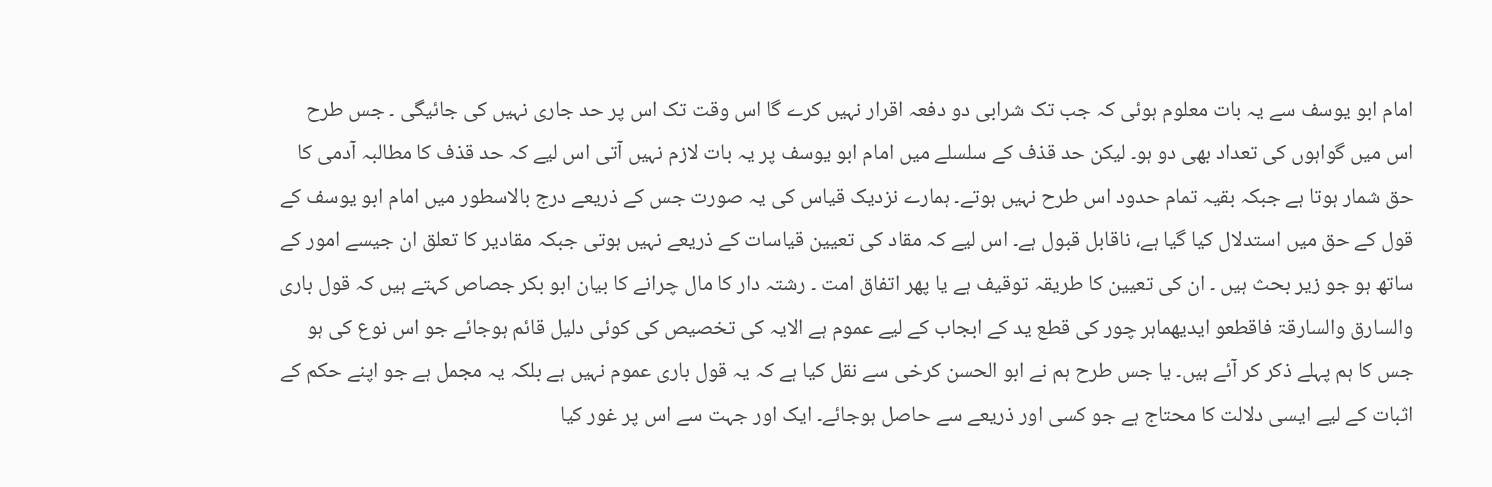امام ابو یوسف سے یہ بات معلوم ہوئی کہ جب تک شرابی دو دفعہ اقرار نہیں کرے گا اس وقت تک اس پر حد جاری نہیں کی جائیگی ۔ جس طرح اس میں گواہوں کی تعداد بھی دو ہو۔ لیکن حد قذف کے سلسلے میں امام ابو یوسف پر یہ بات لازم نہیں آتی اس لیے کہ حد قذف کا مطالبہ آدمی کا حق شمار ہوتا ہے جبکہ بقیہ تمام حدود اس طرح نہیں ہوتے۔ ہمارے نزدیک قیاس کی یہ صورت جس کے ذریعے درج بالاسطور میں امام ابو یوسف کے قول کے حق میں استدلال کیا گیا ہے، ناقابل قبول ہے۔ اس لیے کہ مقاد کی تعیین قیاسات کے ذریعے نہیں ہوتی جبکہ مقادیر کا تعلق ان جیسے امور کے ساتھ ہو جو زیر بحث ہیں ۔ ان کی تعیین کا طریقہ توقیف ہے یا پھر اتفاق امت ۔ رشتہ دار کا مال چرانے کا بیان ابو بکر جصاص کہتے ہیں کہ قول باری والسارق والسارقۃ فاقطعو ایدیھماہر چور کی قطع ید کے ابجاب کے لیے عموم ہے الایہ کی تخصیص کی کوئی دلیل قائم ہوجائے جو اس نوع کی ہو جس کا ہم پہلے ذکر کر آئے ہیں۔ یا جس طرح ہم نے ابو الحسن کرخی سے نقل کیا ہے کہ یہ قول باری عموم نہیں ہے بلکہ یہ مجمل ہے جو اپنے حکم کے اثبات کے لیے ایسی دلالت کا محتاج ہے جو کسی اور ذریعے سے حاصل ہوجائے۔ ایک اور جہت سے اس پر غور کیا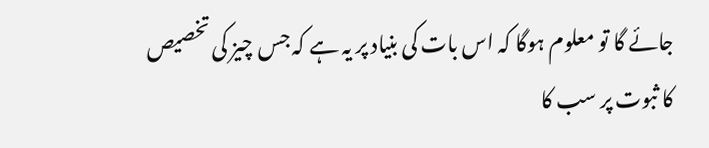جائے گا تو معلوم ہوگا کہ اس بات کی بنیاد پر یہ ہے کہ جس چیز کی تخصیص کا ثبوت پر سب کا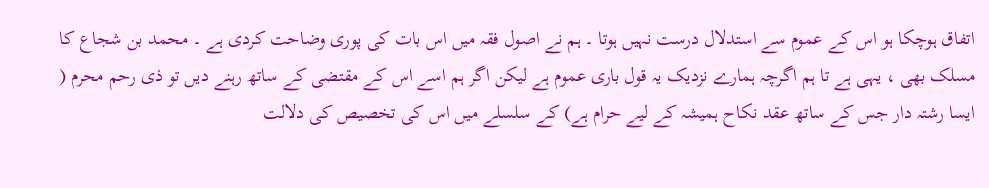اتفاق ہوچکا ہو اس کے عموم سے استدلال درست نہیں ہوتا ۔ ہم نے اصول فقہ میں اس بات کی پوری وضاحت کردی ہے ۔ محمد بن شجاع کا مسلک بھی ، یہی ہے تا ہم اگرچہ ہمارے نزدیک یہ قول باری عموم ہے لیکن اگر ہم اسے اس کے مقتضی کے ساتھ رہنے دیں تو ذی رحم محرم ( ایسا رشتہ دار جس کے ساتھ عقد نکاح ہمیشہ کے لیے حرام ہے) کے سلسلے میں اس کی تخصیص کی دلالت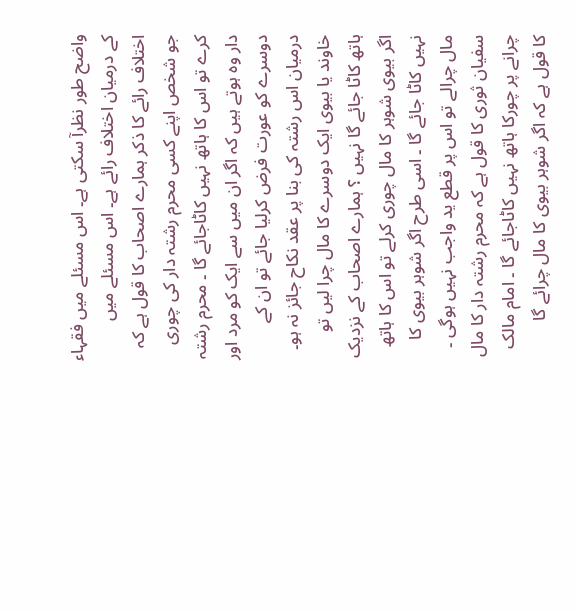واضح طور نظرآ سکتی ہے۔ اس مسئلے میں فقہاء کے درمیان اختلاف رائے ہے۔ اس مسئلے میں اختلاف رائے کا ذکر ہمارے اصحاب کا قول ہے کہ جو شخص اپنے کسی محرم رشتہ دار کی چوری کرے تو اس کا ہاتھ نہیں کاٹاجائے گا ۔ محرم رشتہ دار وہ ہوتے ہیں کہ اگر ان میں سے ایک کو مرد اور دوسرے کو عورت فرض کرلیا جائے تو ان کے درمیان اس رشتہ کی بنا پر عقد نکاح جائز نہ ہو۔ خاوند یا بیوی ایک دوسرے کا مال چرا لیں تو ہاتھ کاٹا جائے گا نہیں ؟ ہمارے اصحاب کے نزدیک اگر بیوی شوہر کا مال چوری کرلے تو اس کا ہاتھ نہیں کاٹا جائے گا ۔ اسی طرح اگر شوہر بیوی کا مال چرالے تو اس پر قطع ید واجب نہیں ہوگی ۔ سفیان ثوری کا قول ہے کہ محرم رشتہ دار کا مال چرانے پر چورکا ہاتھ نہیں کاٹاجائے گا ۔ امام مالک کا قول ہے کہ اگر شوہر بیوی کا مال چرائے گا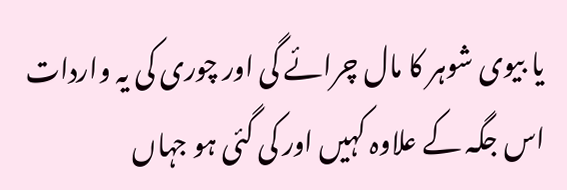یا بیوی شوہر کا مال چرائے گی اور چوری کی یہ واردات اس جگہ کے علاوہ کہیں اور کی گئی ہو جہاں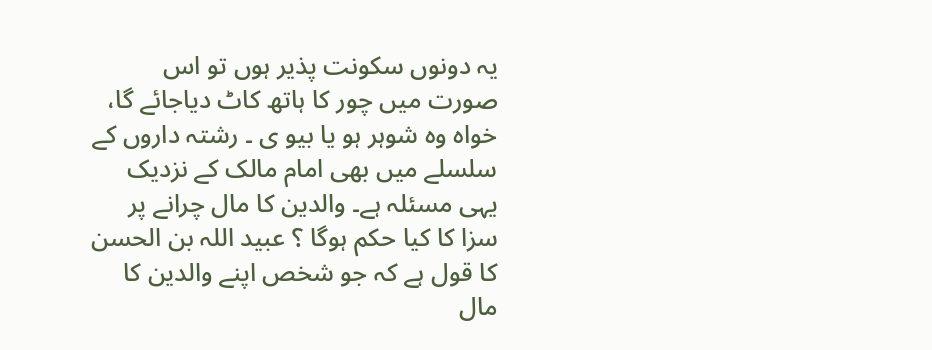یہ دونوں سکونت پذیر ہوں تو اس صورت میں چور کا ہاتھ کاٹ دیاجائے گا، خواہ وہ شوہر ہو یا بیو ی ۔ رشتہ داروں کے سلسلے میں بھی امام مالک کے نزدیک یہی مسئلہ ہے۔ والدین کا مال چرانے پر سزا کا کیا حکم ہوگا ؟ عبید اللہ بن الحسن کا قول ہے کہ جو شخص اپنے والدین کا مال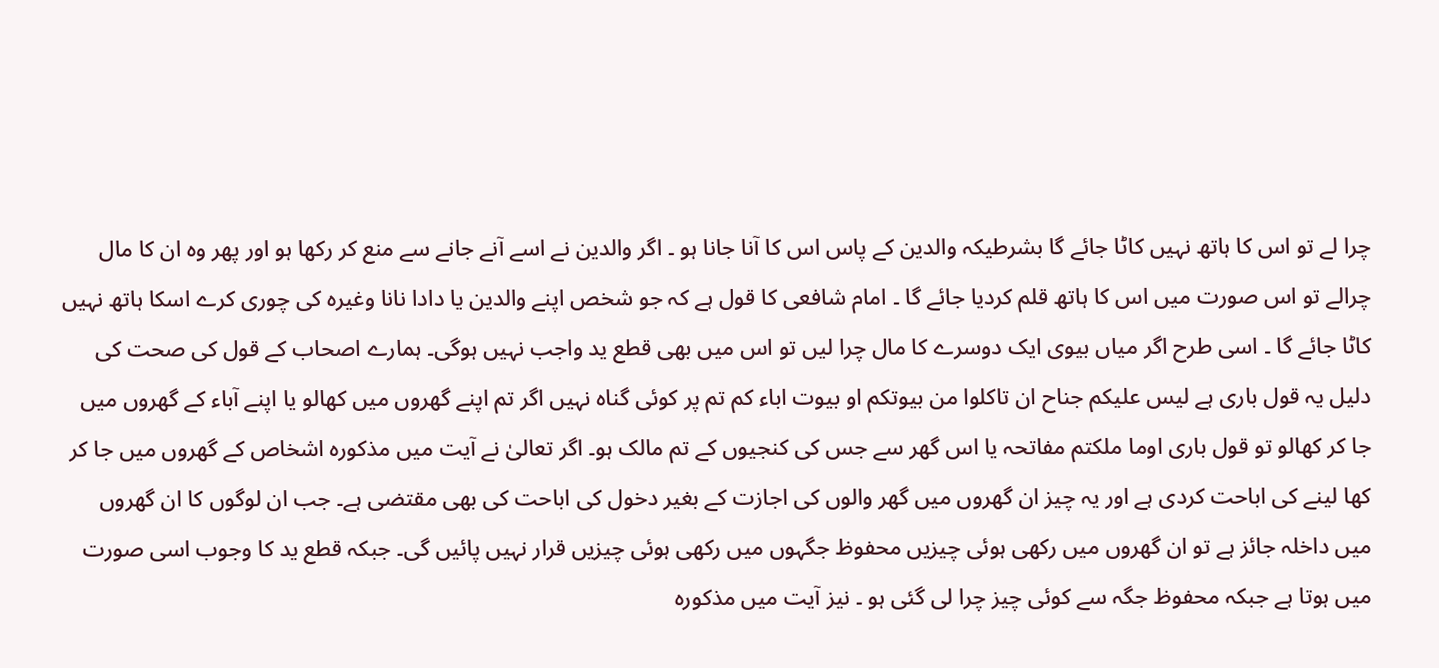چرا لے تو اس کا ہاتھ نہیں کاٹا جائے گا بشرطیکہ والدین کے پاس اس کا آنا جانا ہو ۔ اگر والدین نے اسے آنے جانے سے منع کر رکھا ہو اور پھر وہ ان کا مال چرالے تو اس صورت میں اس کا ہاتھ قلم کردیا جائے گا ۔ امام شافعی کا قول ہے کہ جو شخص اپنے والدین یا دادا نانا وغیرہ کی چوری کرے اسکا ہاتھ نہیں کاٹا جائے گا ۔ اسی طرح اگر میاں بیوی ایک دوسرے کا مال چرا لیں تو اس میں بھی قطع ید واجب نہیں ہوگی۔ ہمارے اصحاب کے قول کی صحت کی دلیل یہ قول باری ہے لیس علیکم جناح ان تاکلوا من بیوتکم او بیوت اباء کم تم پر کوئی گناہ نہیں اگر تم اپنے گھروں میں کھالو یا اپنے آباء کے گھروں میں جا کر کھالو تو قول باری اوما ملکتم مفاتحہ یا اس گھر سے جس کی کنجیوں کے تم مالک ہو۔ اگر تعالیٰ نے آیت میں مذکورہ اشخاص کے گھروں میں جا کر کھا لینے کی اباحت کردی ہے اور یہ چیز ان گھروں میں گھر والوں کی اجازت کے بغیر دخول کی اباحت کی بھی مقتضی ہے۔ جب ان لوگوں کا ان گھروں میں داخلہ جائز ہے تو ان گھروں میں رکھی ہوئی چیزیں محفوظ جگہوں میں رکھی ہوئی چیزیں قرار نہیں پائیں گی۔ جبکہ قطع ید کا وجوب اسی صورت میں ہوتا ہے جبکہ محفوظ جگہ سے کوئی چیز چرا لی گئی ہو ۔ نیز آیت میں مذکورہ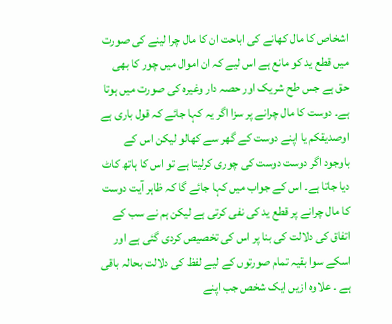اشخاص کا مال کھانے کی اباحت ان کا مال چرا لینے کی صورت میں قطع ید کو مانع ہے اس لیے کہ ان اموال میں چور کا بھی حق ہے جس طح شریک اور حصہ دار وغیرہ کی صورت میں ہوتا ہے۔ دوست کا مال چرانے پر سزا اگر یہ کہا جائے کہ قول باری ہے اوصدیقکم یا اپنے دوست کے گھر سے کھالو لیکن اس کے باوجود اگر دوست دوست کی چوری کرلیتا ہے تو اس کا ہاتھ کاٹ دیا جاتا ہے۔ اس کے جواب میں کہا جائے گا کہ ظاہر آیت دوست کا مال چرانے پر قطع ید کی نفی کرتی ہے لیکن ہم نے سب کے اتفاق کی دلالت کی بنا پر اس کی تخصیص کردی گئی ہے اور اسکے سوا بقیہ تمام صورتوں کے لیے لفظ کی دلالت بحالہ باقی ہے ۔ علاوہ ازیں ایک شخص جب اپنے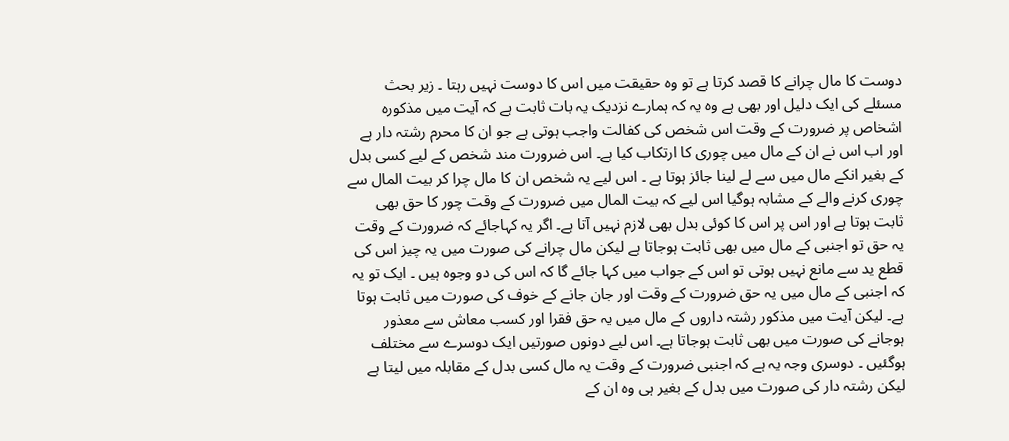دوست کا مال چرانے کا قصد کرتا ہے تو وہ حقیقت میں اس کا دوست نہیں رہتا ۔ زیر بحث مسئلے کی ایک دلیل اور بھی ہے وہ یہ کہ ہمارے نزدیک یہ بات ثابت ہے کہ آیت میں مذکورہ اشخاص پر ضرورت کے وقت اس شخص کی کفالت واجب ہوتی ہے جو ان کا محرم رشتہ دار ہے اور اب اس نے ان کے مال میں چوری کا ارتکاب کیا ہے۔ اس ضرورت مند شخص کے لیے کسی بدل کے بغیر انکے مال میں سے لے لینا جائز ہوتا ہے ۔ اس لیے یہ شخص ان کا مال چرا کر بیت المال سے چوری کرنے والے کے مشابہ ہوگیا اس لیے کہ بیت المال میں ضرورت کے وقت چور کا حق بھی ثابت ہوتا ہے اور اس پر اس کا کوئی بدل بھی لازم نہیں آتا ہے۔ اگر یہ کہاجائے کہ ضرورت کے وقت یہ حق تو اجنبی کے مال میں بھی ثابت ہوجاتا ہے لیکن مال چرانے کی صورت میں یہ چیز اس کی قطع ید سے مانع نہیں ہوتی تو اس کے جواب میں کہا جائے گا کہ اس کی دو وجوہ ہیں ۔ ایک تو یہ کہ اجنبی کے مال میں یہ حق ضرورت کے وقت اور جان جانے کے خوف کی صورت میں ثابت ہوتا ہے۔ لیکن آیت میں مذکور رشتہ داروں کے مال میں یہ حق فقرا اور کسب معاش سے معذور ہوجانے کی صورت میں بھی ثابت ہوجاتا ہے۔ اس لیے دونوں صورتیں ایک دوسرے سے مختلف ہوگئیں ۔ دوسری وجہ یہ ہے کہ اجنبی ضرورت کے وقت یہ مال کسی بدل کے مقابلہ میں لیتا ہے لیکن رشتہ دار کی صورت میں بدل کے بغیر ہی وہ ان کے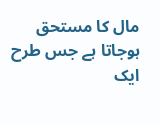مال کا مستحق ہوجاتا ہے جس طرح ایک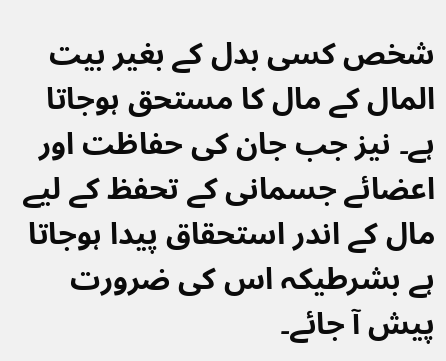شخص کسی بدل کے بغیر بیت المال کے مال کا مستحق ہوجاتا ہے۔ نیز جب جان کی حفاظت اور اعضائے جسمانی کے تحفظ کے لیے مال کے اندر استحقاق پیدا ہوجاتا ہے بشرطیکہ اس کی ضرورت پیش آ جائے۔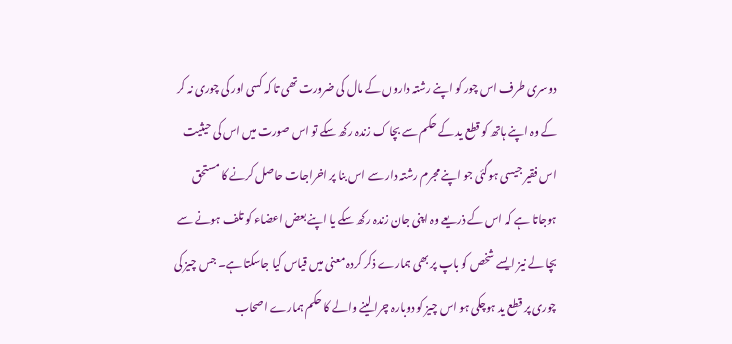دوسری طرف اس چور کو اپنے رشتہ داروں کے مال کی ضرورت تھی تا کہ کسی اور کی چوری نہ کر کے وہ اپنے ہاتھ کو قطع ید کے حکم سے بچا ک زندہ رکھ سکے تو اس صورت میں اس کی حیثیت اس فقیر جیسی ہوگئی جو اپنے مجرم رشتہ دار سے اس بنا پر اخراجات حاصل کرنے کا مستحق ہوجاتا ہے کہ اس کے ذریعے وہ اپنی جان زندہ رکھ سکے یا اپنے بعض اعضاء کو تلف ہونے سے بچا لے نیز ایسے شخص کو باپ پر بھی ہمارے ذکر کردہ معنی میں قیاس کیا جاسکتا ہے۔ جس چیز کی چوری پر قطع ید ہوچکی ہو اس چیز کو دوبارہ چرا لینے والے کا حکم ہمارے اصحاب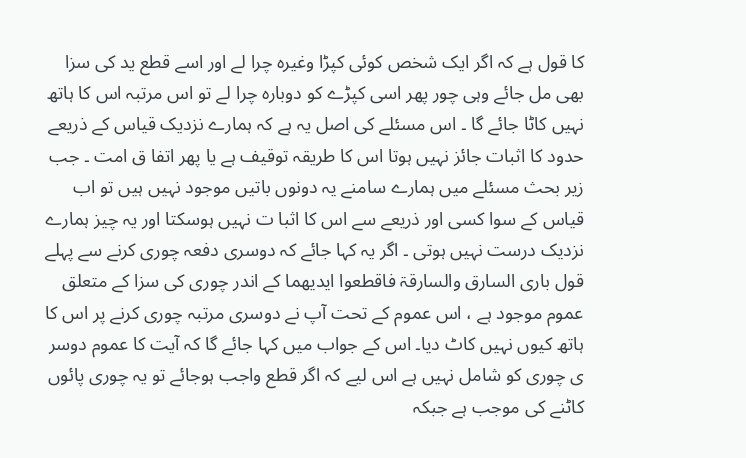کا قول ہے کہ اگر ایک شخص کوئی کپڑا وغیرہ چرا لے اور اسے قطع ید کی سزا بھی مل جائے وہی چور پھر اسی کپڑے کو دوبارہ چرا لے تو اس مرتبہ اس کا ہاتھ نہیں کاٹا جائے گا ۔ اس مسئلے کی اصل یہ ہے کہ ہمارے نزدیک قیاس کے ذریعے حدود کا اثبات جائز نہیں ہوتا اس کا طریقہ توقیف ہے یا پھر اتفا ق امت ۔ جب زیر بحث مسئلے میں ہمارے سامنے یہ دونوں باتیں موجود نہیں ہیں تو اب قیاس کے سوا کسی اور ذریعے سے اس کا اثبا ت نہیں ہوسکتا اور یہ چیز ہمارے نزدیک درست نہیں ہوتی ۔ اگر یہ کہا جائے کہ دوسری دفعہ چوری کرنے سے پہلے قول باری السارق والسارقۃ فاقطعوا ایدیھما کے اندر چوری کی سزا کے متعلق عموم موجود ہے ، اس عموم کے تحت آپ نے دوسری مرتبہ چوری کرنے پر اس کا ہاتھ کیوں نہیں کاٹ دیا۔ اس کے جواب میں کہا جائے گا کہ آیت کا عموم دوسر ی چوری کو شامل نہیں ہے اس لیے کہ اگر قطع واجب ہوجائے تو یہ چوری پائوں کاٹنے کی موجب ہے جبکہ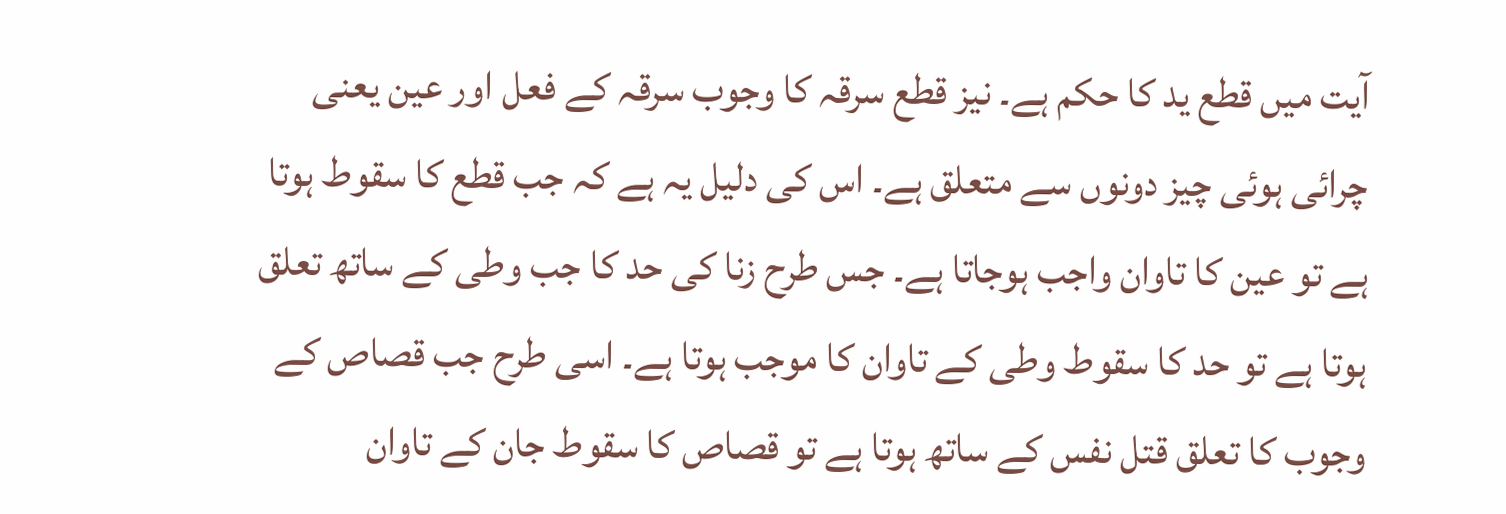آیت میں قطع ید کا حکم ہے۔ نیز قطع سرقہ کا وجوب سرقہ کے فعل اور عین یعنی چرائی ہوئی چیز دونوں سے متعلق ہے۔ اس کی دلیل یہ ہے کہ جب قطع کا سقوط ہوتا ہے تو عین کا تاوان واجب ہوجاتا ہے۔ جس طرح زنا کی حد کا جب وطی کے ساتھ تعلق ہوتا ہے تو حد کا سقوط وطی کے تاوان کا موجب ہوتا ہے۔ اسی طرح جب قصاص کے وجوب کا تعلق قتل نفس کے ساتھ ہوتا ہے تو قصاص کا سقوط جان کے تاوان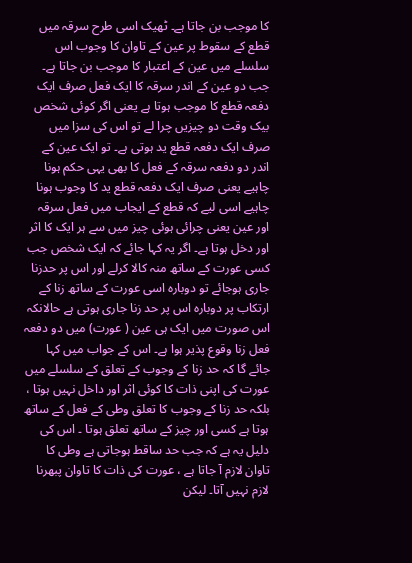کا موجب بن جاتا ہے۔ ٹھیک اسی طرح سرقہ میں قطع کے سقوط پر عین کے تاوان کا وجوب اس سلسلے میں عین کے اعتبار کا موجب بن جاتا ہے۔ جب دو عین کے اندر سرقہ کا ایک فعل صرف ایک دفعہ قطع کا موجب ہوتا ہے یعنی اگر کوئی شخص بیک وقت دو چیزیں چرا لے تو اس کی سزا میں صرف ایک دفعہ قطع ید ہوتی ہے۔ تو ایک عین کے اندر دو دفعہ سرقہ کے فعل کا بھی یہی حکم ہونا چاہیے یعنی صرف ایک دفعہ قطع ید کا وجوب ہونا چاہیے اسی لیے کہ قطع کے ایجاب میں فعل سرقہ اور عین یعنی چرائی ہوئی چیز میں سے ہر ایک کا اثر اور دخل ہوتا ہے۔ اگر یہ کہا جائے کہ ایک شخص جب کسی عورت کے ساتھ منہ کالا کرلے اور اس پر حدزنا جاری ہوجائے تو دوبارہ اسی عورت کے ساتھ زنا کے ارتکاب پر دوبارہ اس پر حد زنا جاری ہوتی ہے حالانکہ اس صورت میں ایک ہی عین ( عورت) میں دو دفعہ فعل زنا وقوع پذیر ہوا ہے۔ اس کے جواب میں کہا جائے گا کہ حد زنا کے وجوب کے تعلق کے سلسلے میں عورت کی اپنی ذات کا کوئی اثر اور داخل نہیں ہوتا ، بلکہ حد زنا کے وجوب کا تعلق وطی کے فعل کے ساتھ ہوتا ہے کسی اور چیز کے ساتھ تعلق ہوتا ۔ اس کی دلیل یہ ہے کہ جب حد ساقط ہوجاتی ہے وطی کا تاوان لازم آ جاتا ہے ، عورت کی ذات کا تاوان پبھرنا لازم نہیں آتا۔ لیکن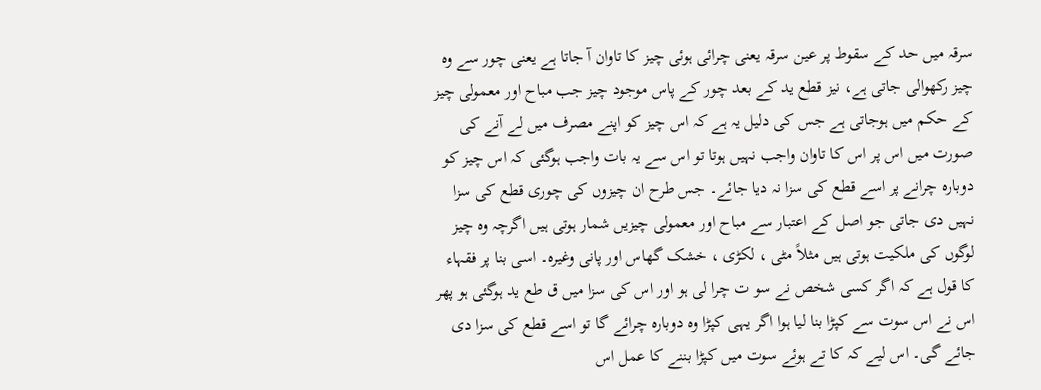سرقہ میں حد کے سقوط پر عین سرقہ یعنی چرائی ہوئی چیز کا تاوان آ جاتا ہے یعنی چور سے وہ چیز رکھوالی جاتی ہے، نیز قطع ید کے بعد چور کے پاس موجود چیز جب مباح اور معمولی چیز کے حکم میں ہوجاتی ہے جس کی دلیل یہ ہے کہ اس چیز کو اپنے مصرف میں لے آنے کی صورت میں اس پر اس کا تاوان واجب نہیں ہوتا تو اس سے یہ بات واجب ہوگئی کہ اس چیز کو دوبارہ چرانے پر اسے قطع کی سزا نہ دیا جائے۔ جس طرح ان چیزوں کی چوری قطع کی سزا نہیں دی جاتی جو اصل کے اعتبار سے مباح اور معمولی چیزیں شمار ہوتی ہیں اگرچہ وہ چیز لوگوں کی ملکیت ہوتی ہیں مثلاً مٹی ، لکڑی ، خشک گھاس اور پانی وغیرہ۔ اسی بنا پر فقہاء کا قول ہے کہ اگر کسی شخص نے سو ت چرا لی ہو اور اس کی سزا میں ق طع ید ہوگئی ہو پھر اس نے اس سوت سے کپڑا بنا لیا ہوا اگر یہی کپڑا وہ دوبارہ چرائے گا تو اسے قطع کی سزا دی جائے گی۔ اس لیے کہ کا تے ہوئے سوت میں کپڑا بننے کا عمل اس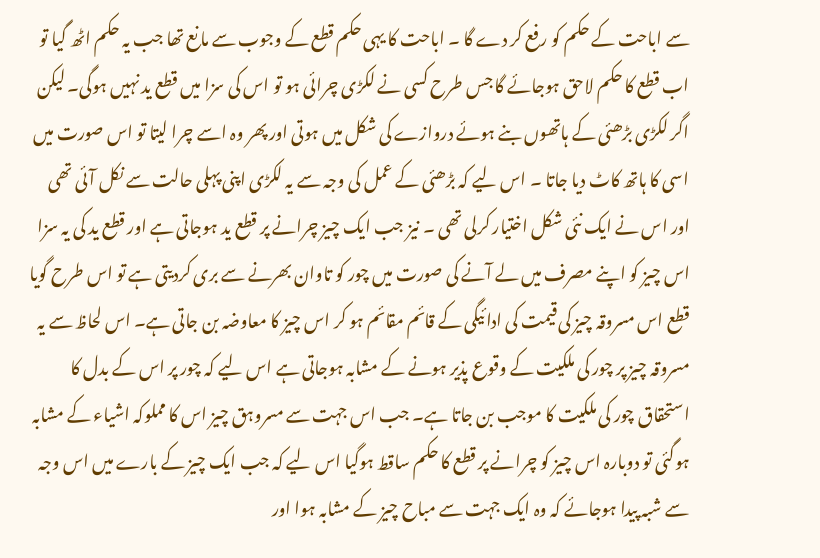سے اباحت کے حکم کو رفع کر دے گا ۔ اباحت کا یہی حکم قطع کے وجوب سے مانع تھا جب یہ حکم اٹھ گیا تو اب قطع کا حکم لاحق ہوجائے گا جس طرح کسی نے لکڑی چرائی ہو تو اس کی سزا میں قطع ید نہیں ہوگی۔ لیکن اگر لکڑی بڑھئی کے ہاتھوں بنے ہوئے دروازے کی شکل میں ہوتی اور پھر وہ اسے چرا لیتا تو اس صورت میں اسی کا ہاتھ کاٹ دیا جاتا ۔ اس لیے کہ بڑھئی کے عمل کی وجہ سے یہ لکڑی اپنی پہلی حالت سے نکل آئی تھی اور اس نے ایک نئی شکل اختیار کرلی تھی ۔ نیز جب ایک چیز چرانے پر قطع ید ہوجاتی ہے اور قطع ید کی یہ سزا اس چیز کو اپنے مصرف میں لے آنے کی صورت میں چور کو تاوان بھرنے سے بری کردیتی ہے تو اس طرح گویا قطع اس مسروقہ چیز کی قیمت کی ادائیگی کے قائم مقائم ہو کر اس چیز کا معاوضہ بن جاتی ہے۔ اس لحاظ سے یہ مسروقہ چیز پر چور کی ملکیت کے وقوع پذیر ہونے کے مشابہ ہوجاتی ہے اس لیے کہ چور پر اس کے بدل کا استحقاق چور کی ملکیت کا موجب بن جاتا ہے۔ جب اس جہت سے مسروہق چیز اس کا مملوکہ اشیاء کے مشابہ ہوگئی تو دوبارہ اس چیز کو چرانے پر قطع کا حکم ساقط ہوگیا اس لیے کہ جب ایک چیز کے بارے میں اس وجہ سے شبہ پیدا ہوجائے کہ وہ ایک جہت سے مباح چیز کے مشابہ ہوا اور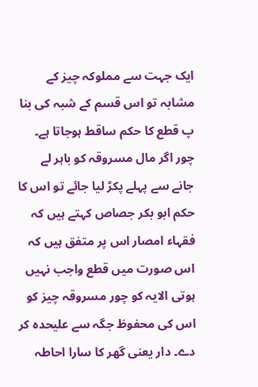ایک جہت سے مملوکہ چیز کے مشابہ تو اس قسم کے شبہ کی بنا پ قطع کا حکم ساقط ہوجاتا ہے۔ چور اگر مال مسروقہ کو باہر لے جانے سے پہلے پکڑ لیا جائے تو اس کا حکم ابو بکر جصاص کہتے ہیں کہ فقہاء امصار اس پر متفق ہیں کہ اس صورت میں قطع واجب نہیں ہوتی الایہ کو چور مسروقہ چیز کو اس کی محفوظ جگہ سے علیحدہ کر دے۔ دار یعنی گھر کا سارا احاطہ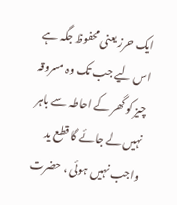ایک حرز یعنی محفوظ جگہ ہے اس لیے جب تک وہ مسروقہ چیز کو گھر کے احاطہ سے باہر نہیں لے جائے گا قطع ید واجب نہیں ہوئی ، حضرت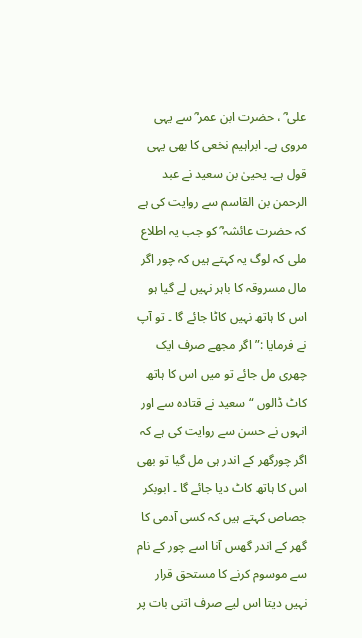علی ؓ ، حضرت ابن عمر ؓ سے یہی مروی ہے۔ ابراہیم نخعی کا بھی یہی قول ہے۔ یحییٰ بن سعید نے عبد الرحمن بن القاسم سے روایت کی ہے کہ حضرت عائشہ ؓ کو جب یہ اطلاع ملی کہ لوگ یہ کہتے ہیں کہ چور اگر مال مسروقہ کا باہر نہیں لے گیا ہو اس کا ہاتھ نہیں کاٹا جائے گا ۔ تو آپ نے فرمایا :” اگر مجھے صرف ایک چھری مل جائے تو میں اس کا ہاتھ کاٹ ڈالوں “ سعید نے قتادہ سے اور انہوں نے حسن سے روایت کی ہے کہ اگر چورگھر کے اندر ہی مل گیا تو بھی اس کا ہاتھ کاٹ دیا جائے گا ۔ ابوبکر جصاص کہتے ہیں کہ کسی آدمی کا گھر کے اندر گھس آنا اسے چور کے نام سے موسوم کرنے کا مستحق قرار نہیں دیتا اس لیے صرف اتنی بات پر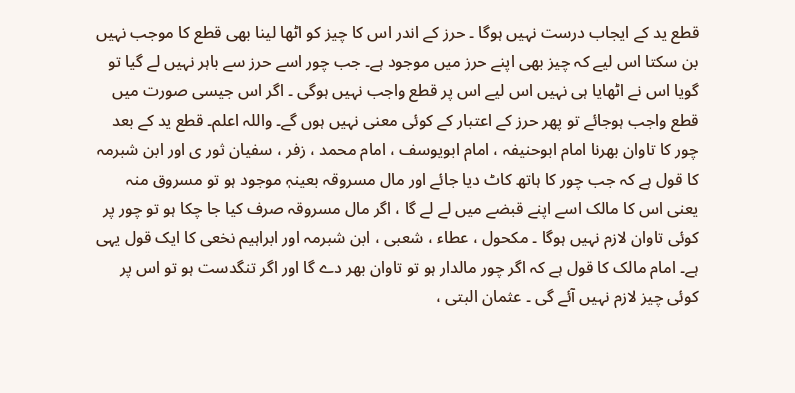قطع ید کے ایجاب درست نہیں ہوگا ۔ حرز کے اندر اس کا چیز کو اٹھا لینا بھی قطع کا موجب نہیں بن سکتا اس لیے کہ چیز بھی اپنے حرز میں موجود ہے۔ جب چور اسے حرز سے باہر نہیں لے گیا تو گویا اس نے اٹھایا ہی نہیں اس لیے اس پر قطع واجب نہیں ہوگی ۔ اگر اس جیسی صورت میں قطع واجب ہوجائے تو پھر حرز کے اعتبار کے کوئی معنی نہیں ہوں گے۔ واللہ اعلم۔ قطع ید کے بعد چور کا تاوان بھرنا امام ابوحنیفہ ، امام ابویوسف ، امام محمد ، زفر ، سفیان ثور ی اور ابن شبرمہ کا قول ہے کہ جب چور کا ہاتھ کاٹ دیا جائے اور مال مسروقہ بعینہٖ موجود ہو تو مسروق منہ یعنی اس کا مالک اسے اپنے قبضے میں لے لے گا ، اگر مال مسروقہ صرف کیا جا چکا ہو تو چور پر کوئی تاوان لازم نہیں ہوگا ۔ مکحول ، عطاء ، شعبی ، ابن شبرمہ اور ابراہیم نخعی کا ایک قول یہی ہے۔ امام مالک کا قول ہے کہ اگر چور مالدار ہو تو تاوان بھر دے گا اور اگر تنگدست ہو تو اس پر کوئی چیز لازم نہیں آئے گی ۔ عثمان البتی ،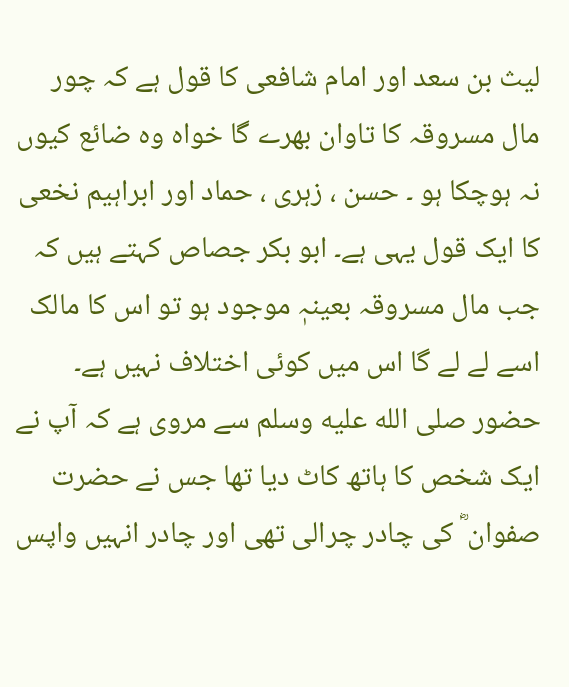لیث بن سعد اور امام شافعی کا قول ہے کہ چور مال مسروقہ کا تاوان بھرے گا خواہ وہ ضائع کیوں نہ ہوچکا ہو ۔ حسن ، زہری ، حماد اور ابراہیم نخعی کا ایک قول یہی ہے۔ ابو بکر جصاص کہتے ہیں کہ جب مال مسروقہ بعینہٖ موجود ہو تو اس کا مالک اسے لے لے گا اس میں کوئی اختلاف نہیں ہے۔ حضور صلى الله عليه وسلم سے مروی ہے کہ آپ نے ایک شخص کا ہاتھ کاٹ دیا تھا جس نے حضرت صفوان ؓ کی چادر چرالی تھی اور چادر انہیں واپس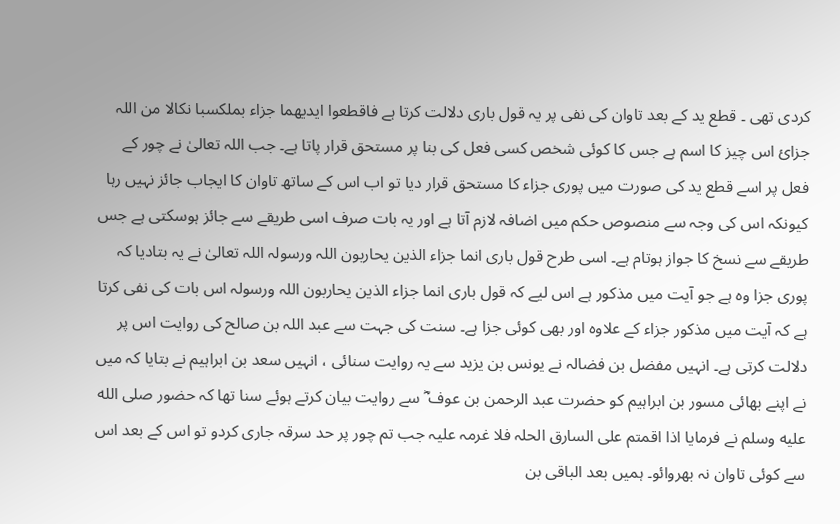کردی تھی ۔ قطع ید کے بعد تاوان کی نفی پر یہ قول باری دلالت کرتا ہے فاقطعوا ایدیھما جزاء بملکسبا نکالا من اللہ جزائ اس چیز کا اسم ہے جس کا کوئی شخص کسی فعل کی بنا پر مستحق قرار پاتا ہے۔ جب اللہ تعالیٰ نے چور کے فعل پر اسے قطع ید کی صورت میں پوری جزاء کا مستحق قرار دیا تو اب اس کے ساتھ تاوان کا ایجاب جائز نہیں رہا کیونکہ اس کی وجہ سے منصوص حکم میں اضافہ لازم آتا ہے اور یہ بات صرف اسی طریقے سے جائز ہوسکتی ہے جس طریقے سے نسخ کا جواز ہوتام ہے۔ اسی طرح قول باری انما جزاء الذین یحاربون اللہ ورسولہ اللہ تعالیٰ نے یہ بتادیا کہ پوری جزا وہ ہے جو آیت میں مذکور ہے اس لیے کہ قول باری انما جزاء الذین یحاربون اللہ ورسولہ اس بات کی نفی کرتا ہے کہ آیت میں مذکور جزاء کے علاوہ اور بھی کوئی جزا ہے۔ سنت کی جہت سے عبد اللہ بن صالح کی روایت اس پر دلالت کرتی ہے۔ انہیں مفضل بن فضالہ نے یونس بن یزید سے یہ روایت سنائی ، انہیں سعد بن ابراہیم نے بتایا کہ میں نے اپنے بھائی مسور بن ابراہیم کو حضرت عبد الرحمن بن عوف ؓ سے روایت بیان کرتے ہوئے سنا تھا کہ حضور صلى الله عليه وسلم نے فرمایا اذا اقمتم علی السارق الحلہ فلا غرمہ علیہ جب تم چور پر حد سرقہ جاری کردو تو اس کے بعد اس سے کوئی تاوان نہ بھروائو۔ ہمیں بعد الباقی بن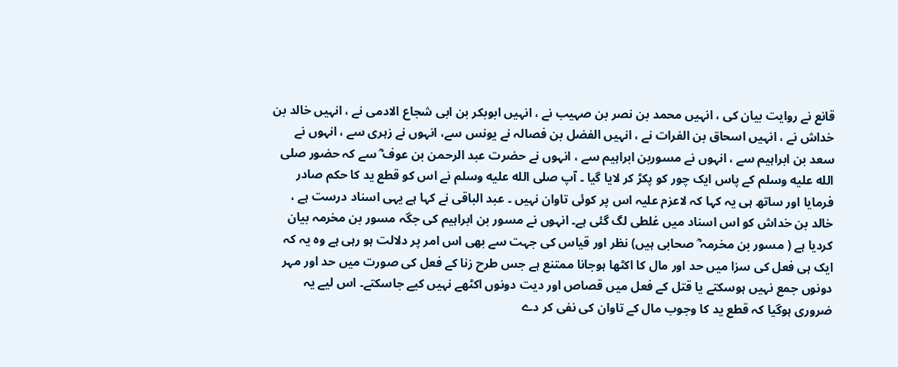قانع نے روایت بیان کی ، انہیں محمد بن نصر بن صہیب نے ، انہیں ابوبکر بن ابی شجاع الادمی نے ، انہیں خالد بن خداش نے ، انہیں اسحاق بن الفرات نے ، انہیں الفضل بن فصالہ نے یونس سے، انہوں نے زہری سے ، انہوں نے سعد بن ابراہیم سے ، انہوں نے مسوربن ابراہیم سے ، انہوں نے حضرت عبد الرحمن بن عوف ؓ سے کہ حضور صلى الله عليه وسلم کے پاس ایک چور کو پکڑ کر لایا گیا ۔ آپ صلى الله عليه وسلم نے اس کو قطع ید کا حکم صادر فرمایا اور ساتھ ہی یہ کہا کہ لاعزم علیہ اس پر کوئی تاوان نہیں ۔ عبد الباقی نے کہا ہے یہی اسناد درست ہے ، خالد بن خداش کو اس اسناد میں غلطی لگ گئی ہے۔ انہوں نے مسور بن ابراہیم کی جگہ مسور بن مخرمہ بیان کردیا ہے ( مسور بن مخرمہ ؓ صحابی ہیں) نظر اور قیاس کی جہت سے بھی اس امر پر دلالت ہو رہی ہے وہ یہ کہ ایک ہی فعل کی سزا میں حد اور مال کا اکٹھا ہوجانا ممتنع ہے جس طرح زنا کے فعل کی صورت میں حد اور مہر دونوں جمع نہیں ہوسکتے یا قتل کے فعل میں قصاص اور دیت دونوں اکٹھے نہیں کیے جاسکتے۔ اس لیے یہ ضروری ہوگیا کہ قطع ید کا وجوب مال کے تاوان کی نفی کر دے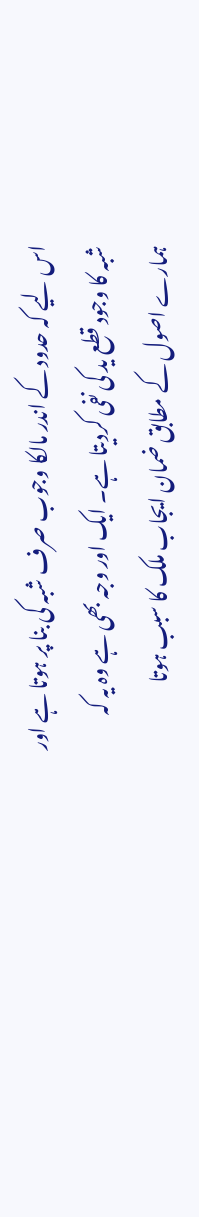اس لیے کہ حدود کے اندر مالکا وجوب صرف شبہ کی بنا پر ہوتا ہے اور شبہ کا وجود قطع ید کی نفی کردیتا ہے۔ ایک اور وجہ بھی ہے وہ یہ کہ ہمارے اصول کے مطابق ضمان ایجاب ملک کا سبب ہوتا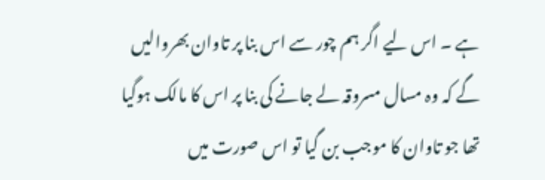ہے ۔ اس لیے اگر ہم چور سے اس بنا پر تاوان بھروالیں گے کہ وہ مسال مسروقہ لے جانے کی بنا پر اس کا مالک ہوگیا تھا جو تاوان کا موجب بن گیا تو اس صورت میں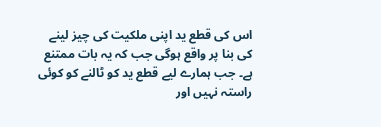اس کی قطع ید اپنی ملکیت کی چیز لینے کی بنا پر واقع ہوگی جب کہ یہ بات ممتنع ہے۔ جب ہمارے لیے قطع ید کو ٹالنے کو کوئی راستہ نہیں اور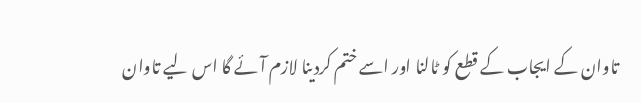تاوان کے ایجاب کے قطع کو ٹالنا اور اسے ختم کردینا لازم آئے گا اس لیے تاوان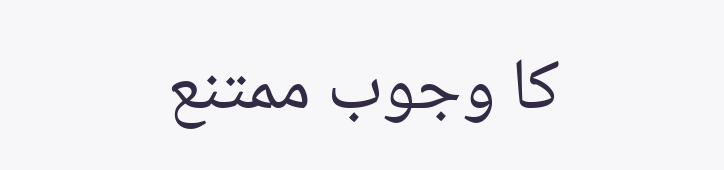کا وجوب ممتنع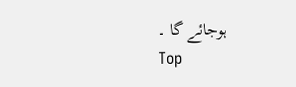ہوجائے گا ۔
Top